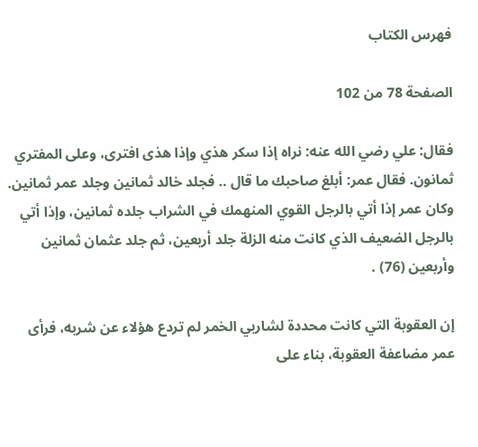فهرس الكتاب

الصفحة 78 من 102

فقال: علي رضي الله عنه: نراه إذا سكر هذي وإذا هذى افترى، وعلى المفتري ثمانون. فقال عمر: أبلغ صاحبك ما قال .. فجلد خالد ثمانين وجلد عمر ثمانين. وكان عمر إذا أتي بالرجل القوي المنهمك في الشراب جلده ثمانين، وإذا أتي بالرجل الضعيف الذي كانت منه الزلة جلد أربعين، ثم جلد عثمان ثمانين وأربعين (76) .

إن العقوبة التي كانت محددة لشاربي الخمر لم تردع هؤلاء عن شربه، فرأى عمر مضاعفة العقوبة، بناء على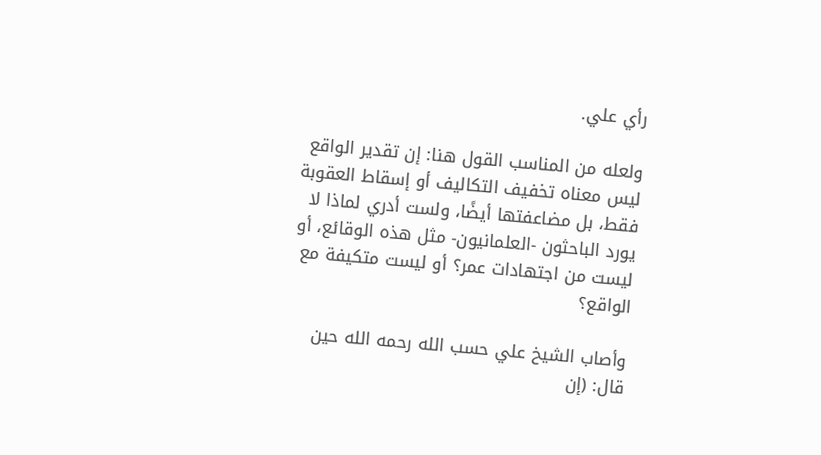رأي علي.

ولعله من المناسب القول هنا: إن تقدير الواقع ليس معناه تخفيف التكاليف أو إسقاط العقوبة فقط، بل مضاعفتها أيضًا، ولست أدري لماذا لا يورد الباحثون -العلمانيون- مثل هذه الوقائع، أو ليست من اجتهادات عمر؟ أو ليست متكيفة مع الواقع؟

وأصاب الشيخ علي حسب الله رحمه الله حين قال: (إن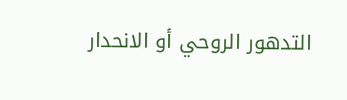التدهور الروحي أو الانحدار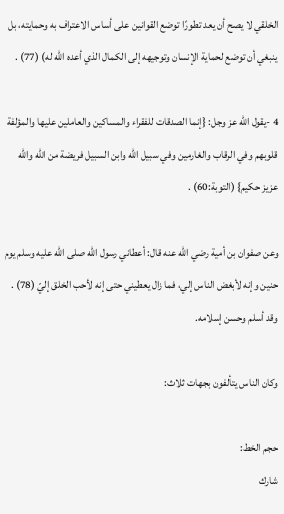الخلقي لا يصح أن يعد تطورًا توضع القوانين على أساس الاعتراف به وحمايته، بل ينبغي أن توضع لحماية الإنسان وتوجيهه إلى الكمال الذي أعده الله له) (77) .

4 -يقول الله عز وجل: {إنما الصدقات للفقراء والمساكين والعاملين عليها والمؤلفة قلوبهم وفي الرقاب والغارمين وفي سبيل الله وابن السبيل فريضة من الله والله عزيز حكيم} (التوبة:60) .

وعن صفوان بن أمية رضي الله عنه قال: أعطاني رسول الله صلى الله عليه وسلم يوم حنين وإنه لأبغض الناس إلي، فما زال يعطيني حتى إنه لأحب الخلق إليّ (78) . وقد أسلم وحسن إسلامه.

وكان الناس يتألفون بجهات ثلاث:

حجم الخط:
شارك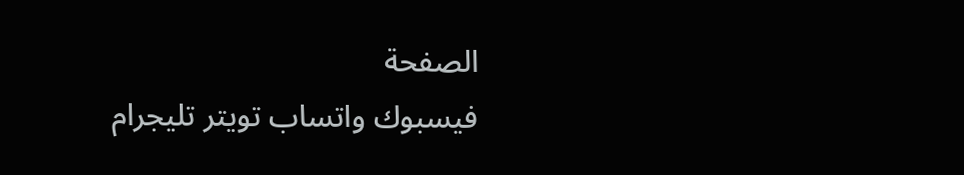الصفحة
فيسبوك واتساب تويتر تليجرام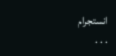انستجرام
. . .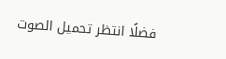فضلًا انتظر تحميل الصوت